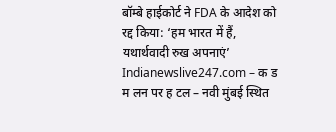बॉम्बे हाईकोर्ट ने FDA के आदेश को रद्द किया: ‘हम भारत में हैं, यथार्थवादी रुख अपनाएं’
Indianewslive247.com – क ड म लन पर ह टल – नवी मुंबई स्थित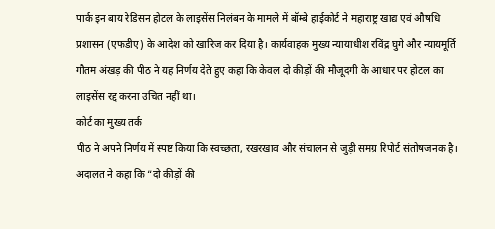पार्क इन बाय रेडिसन होटल के लाइसेंस निलंबन के मामले में बॉम्बे हाईकोर्ट ने महाराष्ट्र खाद्य एवं औषधि प्रशासन (एफडीए) के आदेश को खारिज कर दिया है। कार्यवाहक मुख्य न्यायाधीश रविंद्र घुगे और न्यायमूर्ति गौतम अंखड़ की पीठ ने यह निर्णय देते हुए कहा कि केवल दो कीड़ों की मौजूदगी के आधार पर होटल का लाइसेंस रद्द करना उचित नहीं था।
कोर्ट का मुख्य तर्क
पीठ ने अपने निर्णय में स्पष्ट किया कि स्वच्छता, रखरखाव और संचालन से जुड़ी समग्र रिपोर्ट संतोषजनक है। अदालत ने कहा कि “दो कीड़ों की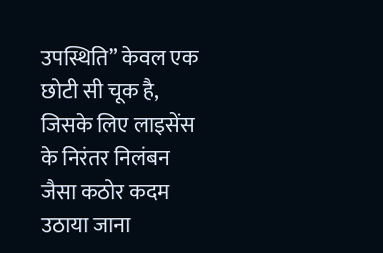उपस्थिति” केवल एक छोटी सी चूक है, जिसके लिए लाइसेंस के निरंतर निलंबन जैसा कठोर कदम उठाया जाना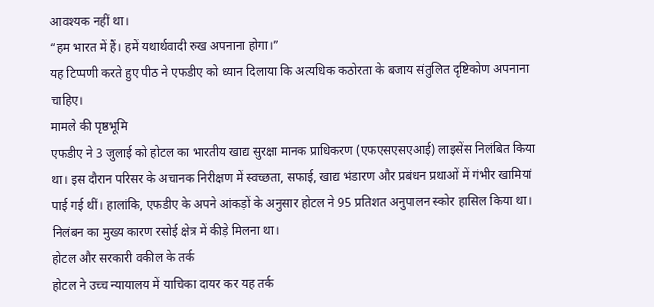आवश्यक नहीं था।
“हम भारत में हैं। हमें यथार्थवादी रुख अपनाना होगा।”
यह टिप्पणी करते हुए पीठ ने एफडीए को ध्यान दिलाया कि अत्यधिक कठोरता के बजाय संतुलित दृष्टिकोण अपनाना चाहिए।
मामले की पृष्ठभूमि
एफडीए ने 3 जुलाई को होटल का भारतीय खाद्य सुरक्षा मानक प्राधिकरण (एफएसएसएआई) लाइसेंस निलंबित किया था। इस दौरान परिसर के अचानक निरीक्षण में स्वच्छता, सफाई, खाद्य भंडारण और प्रबंधन प्रथाओं में गंभीर खामियां पाई गई थीं। हालांकि, एफडीए के अपने आंकड़ों के अनुसार होटल ने 95 प्रतिशत अनुपालन स्कोर हासिल किया था। निलंबन का मुख्य कारण रसोई क्षेत्र में कीड़े मिलना था।
होटल और सरकारी वकील के तर्क
होटल ने उच्च न्यायालय में याचिका दायर कर यह तर्क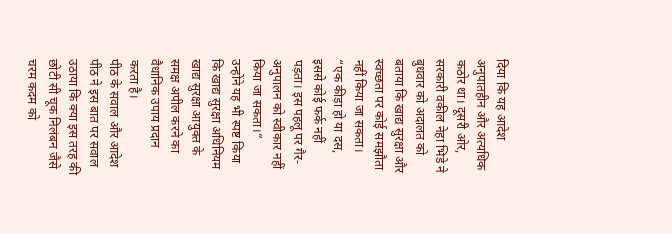दिया कि यह आदेश अनुपातहीन और अत्यधिक कठोर था। दूसरी ओर, सरकारी वकील नेहा भिडे ने बुधवार को अदालत को बताया कि खाद्य सुरक्षा और स्वच्छता पर कोई समझौता नहीं किया जा सकता।
“एक कीड़ा हो या दस, इससे कोई फर्क नहीं पड़ता। इस पहलू पर गैर-अनुपालन को स्वीकार नहीं किया जा सकता।”
उन्होंने यह भी स्पष्ट किया कि खाद्य सुरक्षा अधिनियम खाद्य सुरक्षा आयुक्त के समक्ष अपील करने का वैधानिक उपाय प्रदान करता है।
पीठ के सवाल और आदेश
पीठ ने इस बात पर सवाल उठाया कि क्या इस तरह की छोटी सी चूक निलंबन जैसे चरम कदम को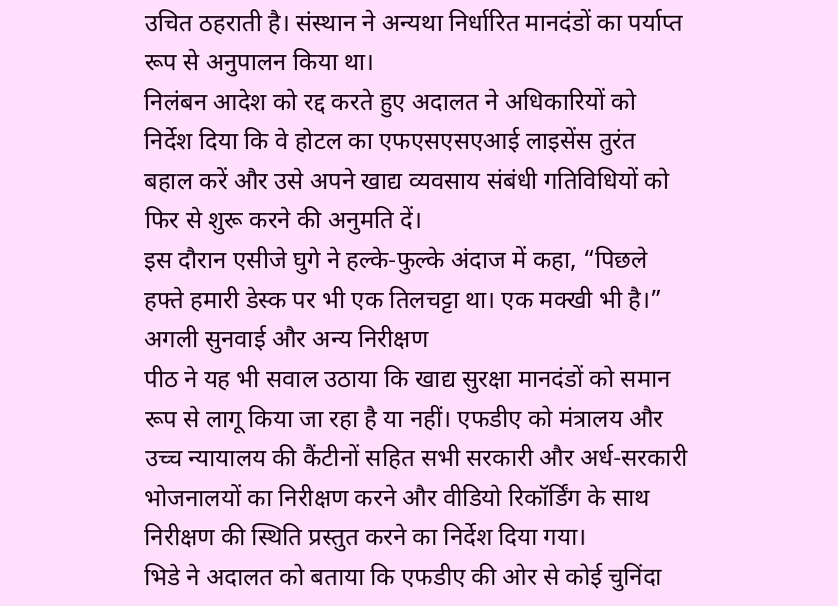उचित ठहराती है। संस्थान ने अन्यथा निर्धारित मानदंडों का पर्याप्त रूप से अनुपालन किया था।
निलंबन आदेश को रद्द करते हुए अदालत ने अधिकारियों को निर्देश दिया कि वे होटल का एफएसएसएआई लाइसेंस तुरंत बहाल करें और उसे अपने खाद्य व्यवसाय संबंधी गतिविधियों को फिर से शुरू करने की अनुमति दें।
इस दौरान एसीजे घुगे ने हल्के-फुल्के अंदाज में कहा, “पिछले हफ्ते हमारी डेस्क पर भी एक तिलचट्टा था। एक मक्खी भी है।”
अगली सुनवाई और अन्य निरीक्षण
पीठ ने यह भी सवाल उठाया कि खाद्य सुरक्षा मानदंडों को समान रूप से लागू किया जा रहा है या नहीं। एफडीए को मंत्रालय और उच्च न्यायालय की कैंटीनों सहित सभी सरकारी और अर्ध-सरकारी भोजनालयों का निरीक्षण करने और वीडियो रिकॉर्डिंग के साथ निरीक्षण की स्थिति प्रस्तुत करने का निर्देश दिया गया।
भिडे ने अदालत को बताया कि एफडीए की ओर से कोई चुनिंदा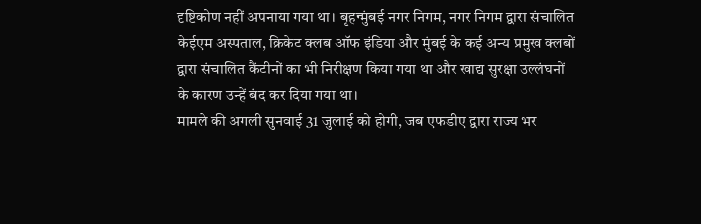दृष्टिकोण नहीं अपनाया गया था। बृहन्मुंबई नगर निगम, नगर निगम द्वारा संचालित केईएम अस्पताल, क्रिकेट क्लब ऑफ इंडिया और मुंबई के कई अन्य प्रमुख क्लबों द्वारा संचालित कैंटीनों का भी निरीक्षण किया गया था और खाद्य सुरक्षा उल्लंघनों के कारण उन्हें बंद कर दिया गया था।
मामले की अगली सुनवाई 31 जुलाई को होगी, जब एफडीए द्वारा राज्य भर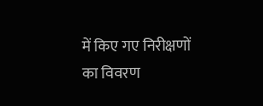में किए गए निरीक्षणों का विवरण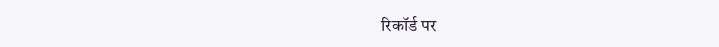रिकॉर्ड पर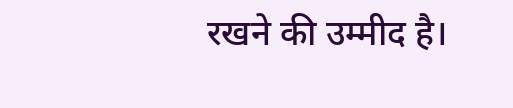रखने की उम्मीद है।